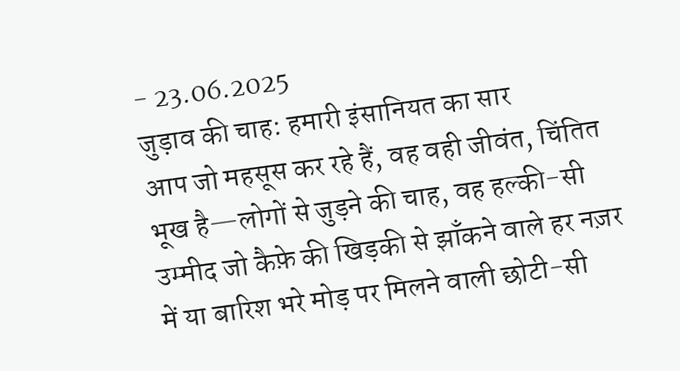- 23.06.2025
जुड़ाव की चाह: हमारी इंसानियत का सार
आप जो महसूस कर रहे हैं, वह वही जीवंत, चिंतित भूख है—लोगों से जुड़ने की चाह, वह हल्की-सी उम्मीद जो कैफ़े की खिड़की से झाँकने वाले हर नज़र में या बारिश भरे मोड़ पर मिलने वाली छोटी-सी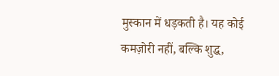मुस्कान में धड़कती है। यह कोई कमज़ोरी नहीं, बल्कि शुद्ध,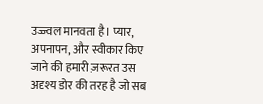उज्ज्वल मानवता है। प्यार, अपनापन, और स्वीकार किए जाने की हमारी ज़रूरत उस अदृश्य डोर की तरह है जो सब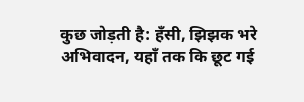कुछ जोड़ती है: हँसी, झिझक भरे अभिवादन, यहाँ तक कि छूट गई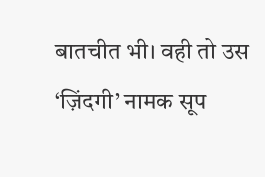बातचीत भी। वही तो उस ‘ज़िंदगी’ नामक सूप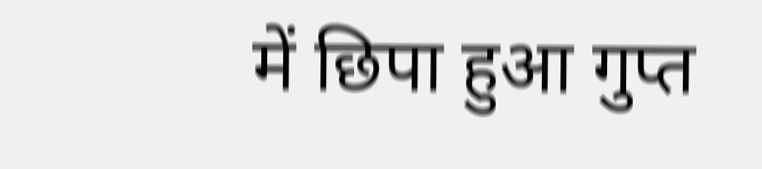में छिपा हुआ गुप्त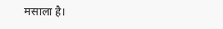मसाला है।